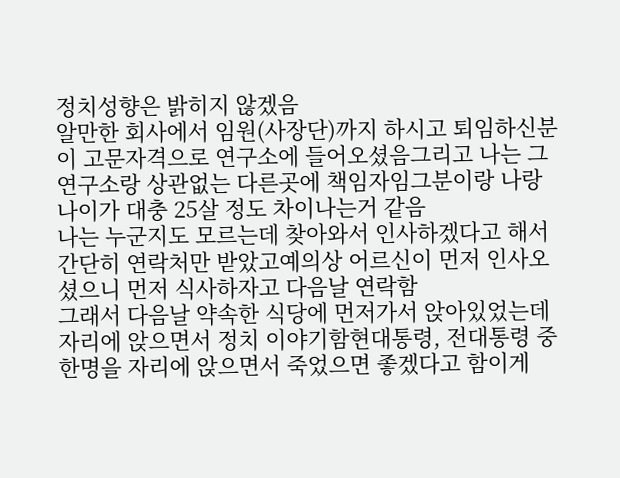정치성향은 밝히지 않겠음
알만한 회사에서 임원(사장단)까지 하시고 퇴임하신분이 고문자격으로 연구소에 들어오셨음그리고 나는 그 연구소랑 상관없는 다른곳에 책임자임그분이랑 나랑 나이가 대충 25살 정도 차이나는거 같음
나는 누군지도 모르는데 찾아와서 인사하겠다고 해서 간단히 연락처만 받았고예의상 어르신이 먼저 인사오셨으니 먼저 식사하자고 다음날 연락함
그래서 다음날 약속한 식당에 먼저가서 앉아있었는데 자리에 앉으면서 정치 이야기함현대통령, 전대통령 중 한명을 자리에 앉으면서 죽었으면 좋겠다고 함이게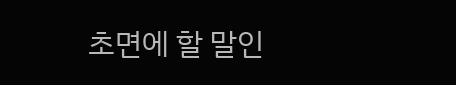초면에 할 말인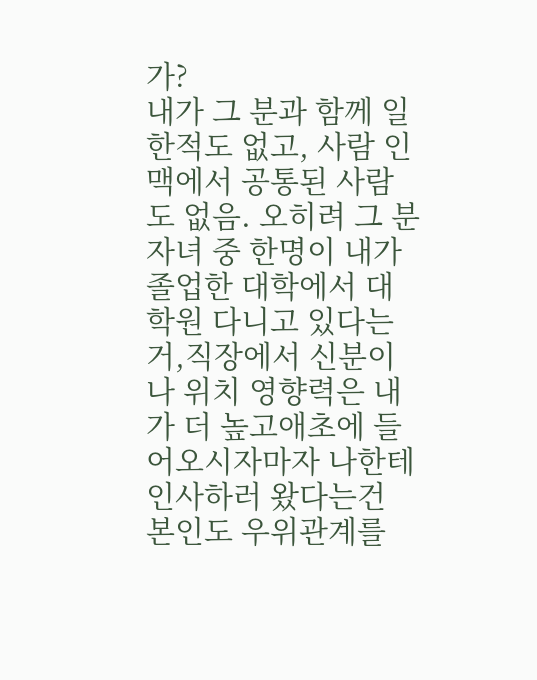가?
내가 그 분과 함께 일한적도 없고, 사람 인맥에서 공통된 사람도 없음. 오히려 그 분 자녀 중 한명이 내가 졸업한 대학에서 대학원 다니고 있다는거,직장에서 신분이나 위치 영향력은 내가 더 높고애초에 들어오시자마자 나한테 인사하러 왔다는건 본인도 우위관계를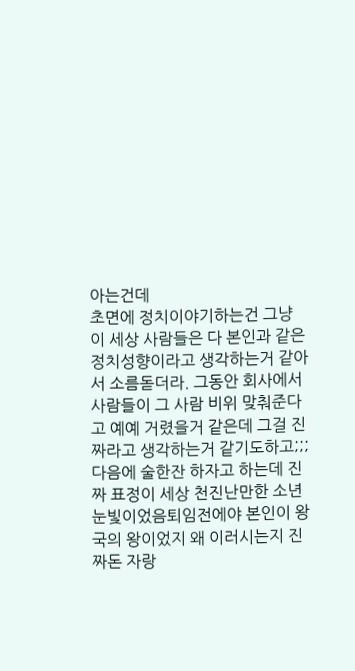아는건데
초면에 정치이야기하는건 그냥 이 세상 사람들은 다 본인과 같은 정치성향이라고 생각하는거 같아서 소름돋더라. 그동안 회사에서 사람들이 그 사람 비위 맞춰준다고 예예 거렸을거 같은데 그걸 진짜라고 생각하는거 같기도하고;;;
다음에 술한잔 하자고 하는데 진짜 표정이 세상 천진난만한 소년 눈빛이었음퇴임전에야 본인이 왕국의 왕이었지 왜 이러시는지 진짜돈 자랑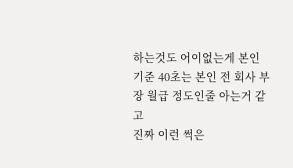하는것도 어이없는게 본인 기준 40초는 본인 전 회사 부장 월급 정도인줄 아는거 같고
진짜 이런 썩은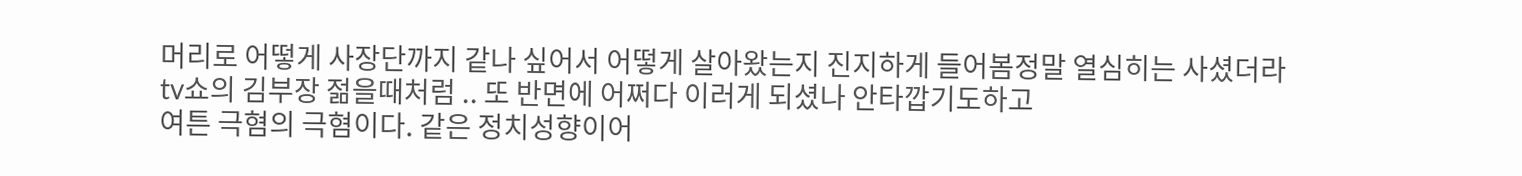머리로 어떻게 사장단까지 같나 싶어서 어떻게 살아왔는지 진지하게 들어봄정말 열심히는 사셨더라 tv쇼의 김부장 젊을때처럼 .. 또 반면에 어쩌다 이러게 되셨나 안타깝기도하고
여튼 극혐의 극혐이다. 같은 정치성향이어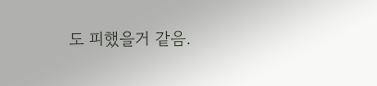도 피했을거 같음.